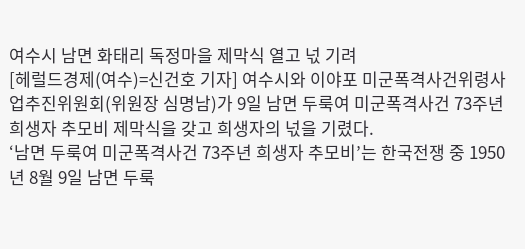여수시 남면 화태리 독정마을 제막식 열고 넋 기려
[헤럴드경제(여수)=신건호 기자] 여수시와 이야포 미군폭격사건위령사업추진위원회(위원장 심명남)가 9일 남면 두룩여 미군폭격사건 73주년 희생자 추모비 제막식을 갖고 희생자의 넋을 기렸다.
‘남면 두룩여 미군폭격사건 73주년 희생자 추모비’는 한국전쟁 중 1950년 8월 9일 남면 두룩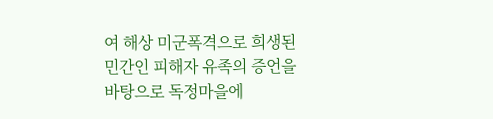여 해상 미군폭격으로 희생된 민간인 피해자 유족의 증언을 바탕으로 독정마을에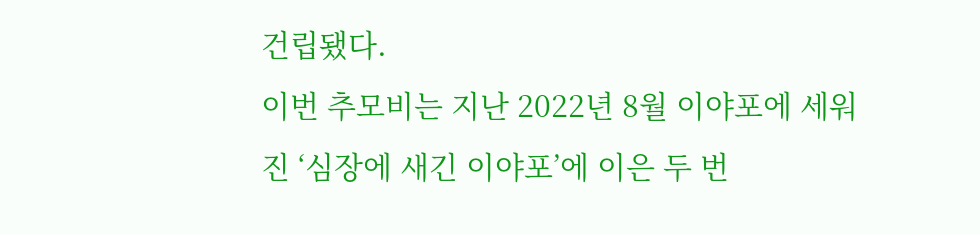건립됐다.
이번 추모비는 지난 2022년 8월 이야포에 세워진 ‘심장에 새긴 이야포’에 이은 두 번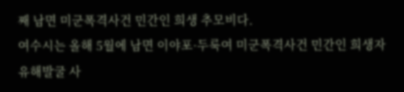째 남면 미군폭격사건 민간인 희생 추모비다.
여수시는 올해 5월에 남면 이야포·두룩여 미군폭격사건 민간인 희생자 유해발굴 사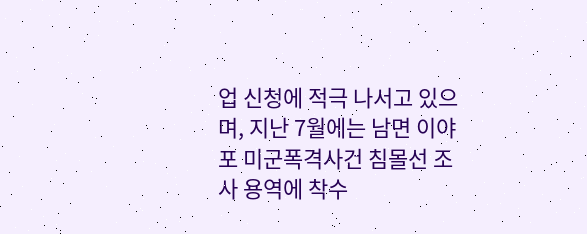업 신청에 적극 나서고 있으며, 지난 7월에는 남면 이야포 미군폭격사건 침몰선 조사 용역에 착수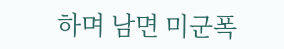하며 남면 미군폭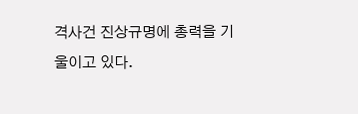격사건 진상규명에 총력을 기울이고 있다.